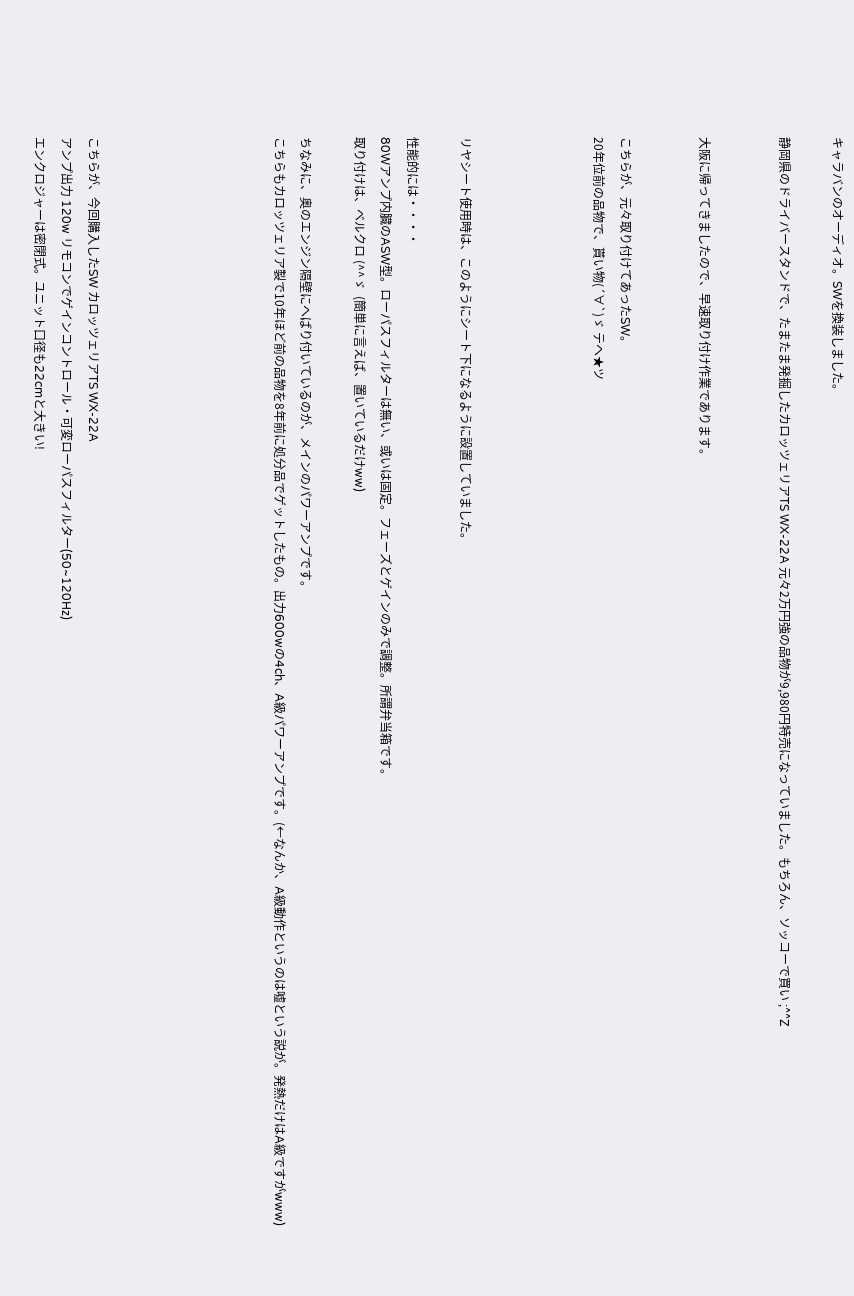キャラバンのオーディオ。SWを換装しました。

静岡県のドライバースタンドで、たまたま発掘したカロッツェリアTS WX-22A 元々2万円強の品物が9,980円特売になっていました。もちろん、ソッコーで買い ;^^Z


大阪に帰ってきましたので、早速取り付け作業であります。


こちらが、元々取り付けてあったSW。
20年位前の品物で、貰い物(´∀`)ゞ テヘ★ツ




リヤシート使用時は、このようにシート下になるように設置していました。

性能的には・・・・
80Wアンプ内臓のASW型。ローパスフィルターは無い、或いは固定。フェーズとゲインのみで調整。所謂弁当箱です。
取り付けは、ベルクロ (^^ゞ  (簡単に言えば、置いているだけww)

ちなみに、奥のエンジン隔壁にへばり付いているのが、メインのパワーアンプです。
こちらもカロッツェリア製で10年ほど前の品物を8年前に処分品でゲットしたもの。出力600wの4ch、A級パワーアンプです。(←なんか、A級動作というのは嘘という説が。発熱だけはA級ですがwww)






こちらが、今回購入したSW カロッツェリアTS WX-22A
アンプ出力 120w リモコンでゲインコントロール・可変ローパスフィルター(50~120Hz)
エンクロジャーは密閉式。ユニット口径も22cmと大きい!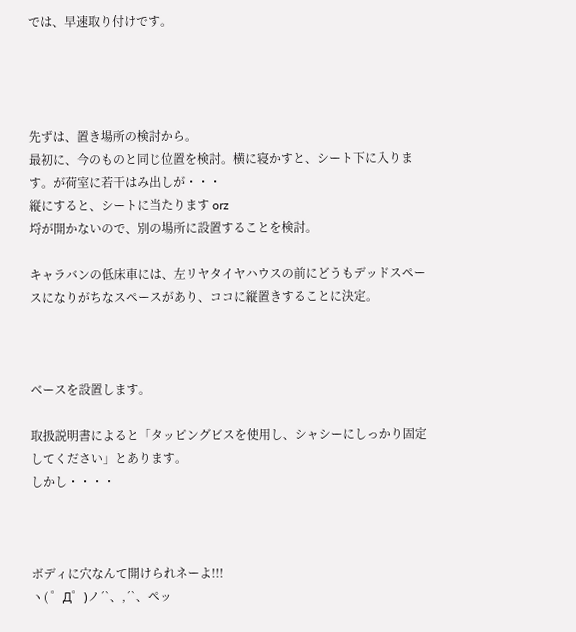では、早速取り付けです。




先ずは、置き場所の検討から。
最初に、今のものと同じ位置を検討。横に寝かすと、シート下に入ります。が荷室に若干はみ出しが・・・
縦にすると、シートに当たります orz
埒が開かないので、別の場所に設置することを検討。

キャラバンの低床車には、左リヤタイヤハウスの前にどうもデッドスペースになりがちなスペースがあり、ココに縦置きすることに決定。



ベースを設置します。

取扱説明書によると「タッピングビスを使用し、シャシーにしっかり固定してください」とあります。
しかし・・・・



ボディに穴なんて開けられネーよ!!!
ヽ( ゜Д゜)ノ´`、,´`、ペッ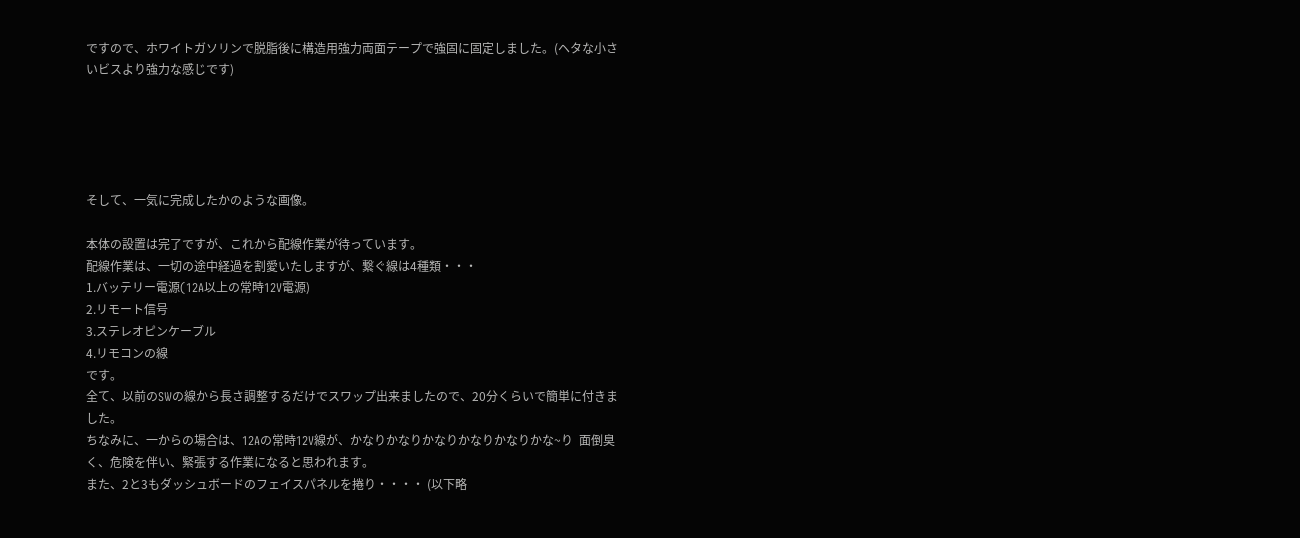ですので、ホワイトガソリンで脱脂後に構造用強力両面テープで強固に固定しました。(ヘタな小さいビスより強力な感じです)





そして、一気に完成したかのような画像。

本体の設置は完了ですが、これから配線作業が待っています。
配線作業は、一切の途中経過を割愛いたしますが、繋ぐ線は4種類・・・
1.バッテリー電源(12A以上の常時12V電源)
2.リモート信号
3.ステレオピンケーブル
4.リモコンの線
です。
全て、以前のSWの線から長さ調整するだけでスワップ出来ましたので、20分くらいで簡単に付きました。
ちなみに、一からの場合は、12Aの常時12V線が、かなりかなりかなりかなりかなりかな~り  面倒臭く、危険を伴い、緊張する作業になると思われます。
また、2と3もダッシュボードのフェイスパネルを捲り・・・・ (以下略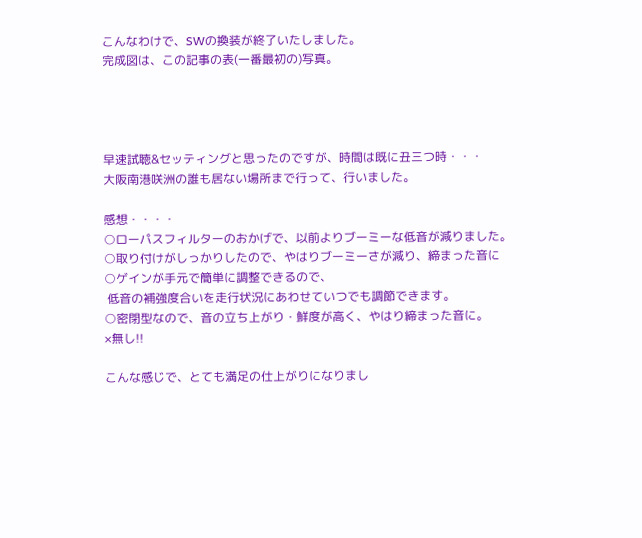こんなわけで、SWの換装が終了いたしました。
完成図は、この記事の表(一番最初の)写真。




早速試聴&セッティングと思ったのですが、時間は既に丑三つ時・・・
大阪南港咲洲の誰も居ない場所まで行って、行いました。

感想・・・・
○ローパスフィルターのおかげで、以前よりブーミーな低音が減りました。
○取り付けがしっかりしたので、やはりブーミーさが減り、締まった音に
○ゲインが手元で簡単に調整できるので、
 低音の補強度合いを走行状況にあわせていつでも調節できます。
○密閉型なので、音の立ち上がり・鮮度が高く、やはり締まった音に。
×無し!!

こんな感じで、とても満足の仕上がりになりまし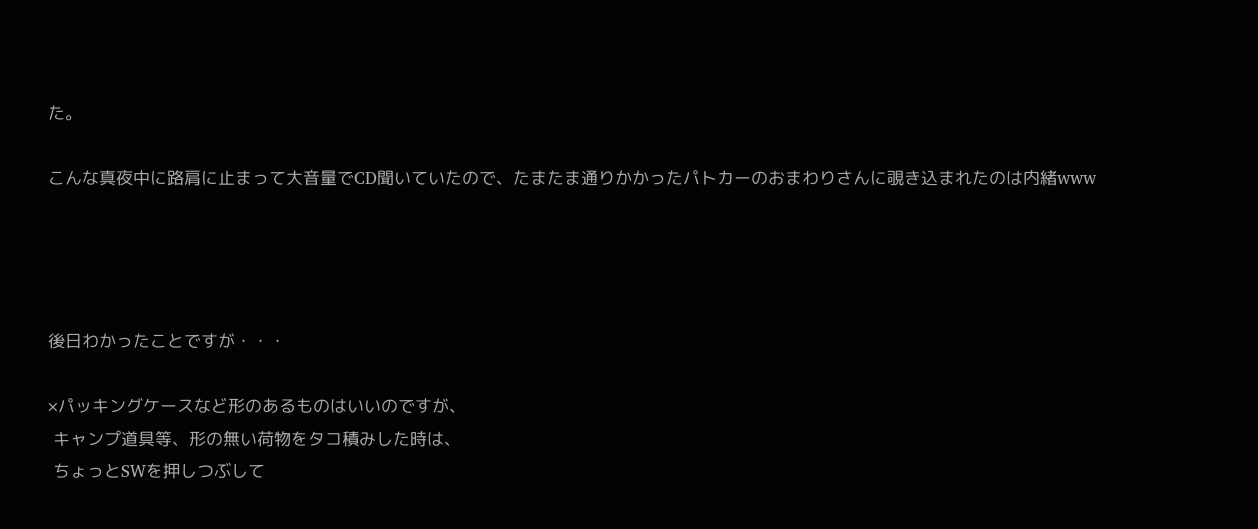た。

こんな真夜中に路肩に止まって大音量でCD聞いていたので、たまたま通りかかったパトカーのおまわりさんに覗き込まれたのは内緒www




後日わかったことですが・・・

×パッキングケースなど形のあるものはいいのですが、
 キャンプ道具等、形の無い荷物をタコ積みした時は、
 ちょっとSWを押しつぶして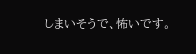しまいそうで、怖いです。